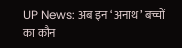UP News: अब इन ‘अनाथ’ बच्चों का कौन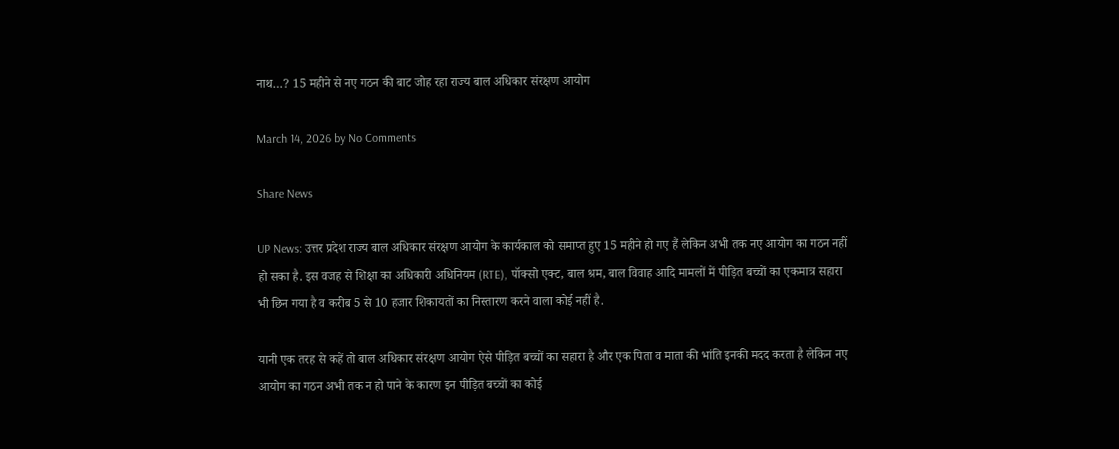नाथ…? 15 महीने से नए गठन की बाट जोह रहा राज्य बाल अधिकार संरक्षण आयोग

March 14, 2026 by No Comments

Share News

UP News: उत्तर प्रदेश राज्य बाल अधिकार संरक्षण आयोग के कार्यकाल को समाप्त हुए 15 महीने हो गए हैं लेकिन अभी तक नए आयोग का गठन नहीं हो सका है. इस वजह से शिक्षा का अधिकारी अधिनियम (RTE), पॉक्सो एक्ट, बाल श्रम, बाल विवाह आदि मामलों में पीड़ित बच्चों का एकमात्र सहारा भी छिन गया है व करीब 5 से 10 हजार शिकायतों का निस्तारण करने वाला कोई नहीं है.

यानी एक तरह से कहें तो बाल अधिकार संरक्षण आयोग ऐसे पीड़ित बच्चों का सहारा है और एक पिता व माता की भांति इनकी मदद करता है लेकिन नए आयोग का गठन अभी तक न हो पाने के कारण इन पीड़ित बच्चों का कोई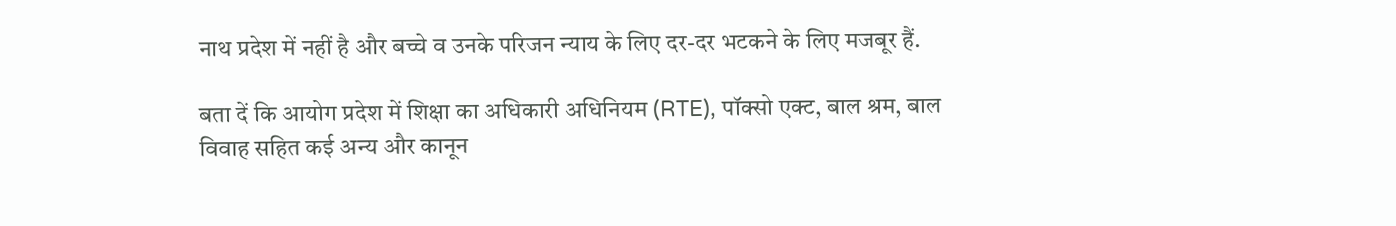नाथ प्रदेश में नहीं है और बच्चे व उनके परिजन न्याय के लिए दर-दर भटकने के लिए मजबूर हैं.

बता दें कि आयोग प्रदेश में शिक्षा का अधिकारी अधिनियम (RTE), पॉक्सो एक्ट, बाल श्रम, बाल विवाह सहित कई अन्य और कानून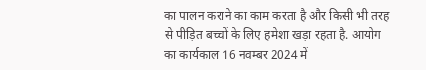का पालन कराने का काम करता है और किसी भी तरह से पीड़ित बच्चों के लिए हमेशा खड़ा रहता है. आयोग का कार्यकाल 16 नवम्बर 2024 में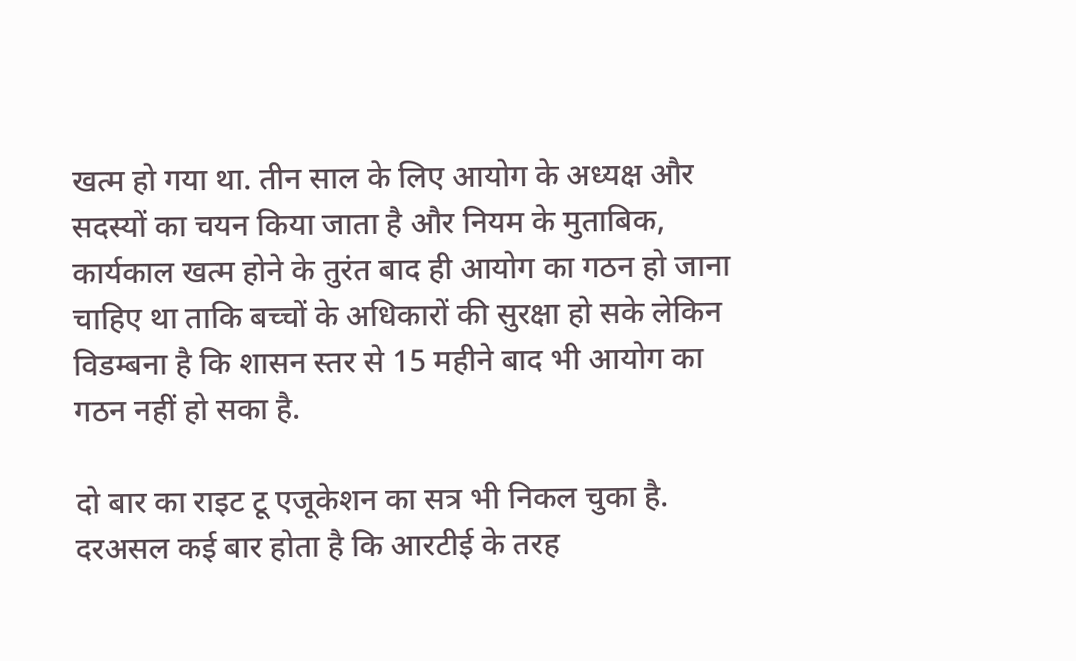खत्म हो गया था. तीन साल के लिए आयोग के अध्यक्ष और सदस्यों का चयन किया जाता है और नियम के मुताबिक, कार्यकाल खत्म होने के तुरंत बाद ही आयोग का गठन हो जाना चाहिए था ताकि बच्चों के अधिकारों की सुरक्षा हो सके लेकिन विडम्बना है कि शासन स्तर से 15 महीने बाद भी आयोग का गठन नहीं हो सका है.

दो बार का राइट टू एजूकेशन का सत्र भी निकल चुका है. दरअसल कई बार होता है कि आरटीई के तरह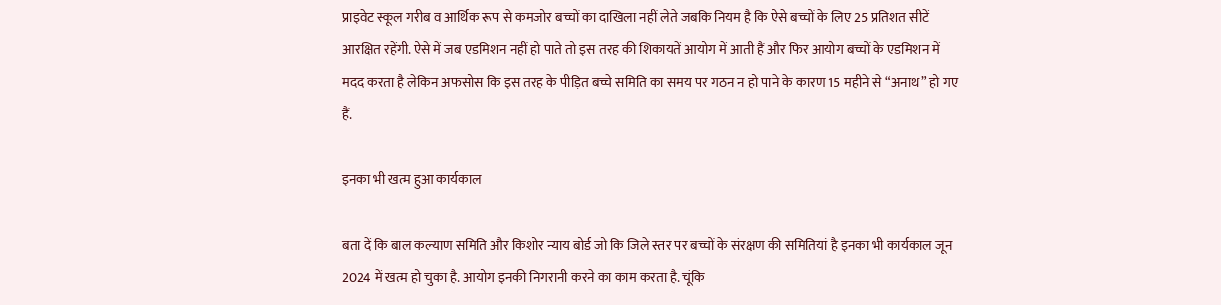प्राइवेट स्कूल गरीब व आर्थिक रूप से कमजोर बच्चों का दाखिला नहीं लेते जबकि नियम है कि ऐसे बच्चों के लिए 25 प्रतिशत सीटें आरक्षित रहेंगी. ऐसे में जब एडमिशन नहीं हो पाते तो इस तरह की शिकायतें आयोग में आती हैं और फिर आयोग बच्चों के एडमिशन में मदद करता है लेकिन अफसोस कि इस तरह के पीड़ित बच्चे समिति का समय पर गठन न हो पाने के कारण 15 महीने से “अनाथ” हो गए हैं.

इनका भी खत्म हुआ कार्यकाल

बता दें कि बाल कल्याण समिति और किशोर न्याय बोर्ड जो कि जिले स्तर पर बच्चों के संरक्षण की समितियां है इनका भी कार्यकाल जून 2024 में खत्म हो चुका है. आयोग इनकी निगरानी करने का काम करता है. चूंकि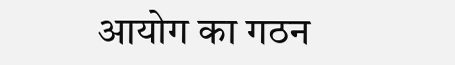आयोग का गठन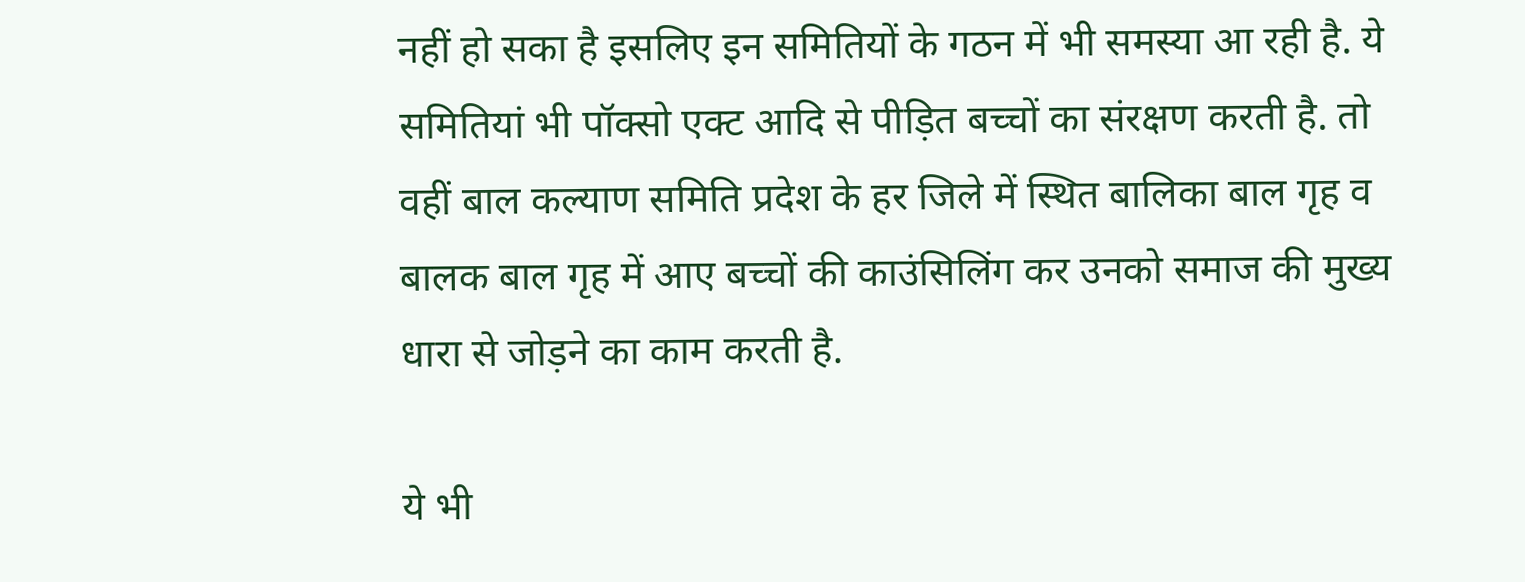नहीं हो सका है इसलिए इन समितियों के गठन में भी समस्या आ रही है. ये समितियां भी पॉक्सो एक्ट आदि से पीड़ित बच्चों का संरक्षण करती है. तो वहीं बाल कल्याण समिति प्रदेश के हर जिले में स्थित बालिका बाल गृह व बालक बाल गृह में आए बच्चों की काउंसिलिंग कर उनको समाज की मुख्य धारा से जोड़ने का काम करती है.

ये भी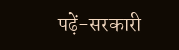पढ़ें-सरकारी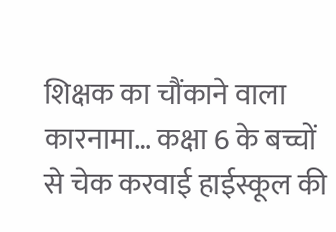शिक्षक का चौंकाने वाला कारनामा… कक्षा 6 के बच्चों से चेक करवाई हाईस्कूल की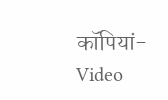कॉपियां-Video